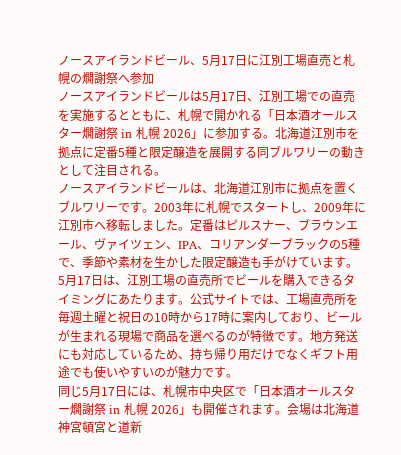ノースアイランドビール、5月17日に江別工場直売と札幌の燗謝祭へ参加
ノースアイランドビールは5月17日、江別工場での直売を実施するとともに、札幌で開かれる「日本酒オールスター燗謝祭 in 札幌 2026」に参加する。北海道江別市を拠点に定番5種と限定醸造を展開する同ブルワリーの動きとして注目される。
ノースアイランドビールは、北海道江別市に拠点を置くブルワリーです。2003年に札幌でスタートし、2009年に江別市へ移転しました。定番はピルスナー、ブラウンエール、ヴァイツェン、IPA、コリアンダーブラックの5種で、季節や素材を生かした限定醸造も手がけています。
5月17日は、江別工場の直売所でビールを購入できるタイミングにあたります。公式サイトでは、工場直売所を毎週土曜と祝日の10時から17時に案内しており、ビールが生まれる現場で商品を選べるのが特徴です。地方発送にも対応しているため、持ち帰り用だけでなくギフト用途でも使いやすいのが魅力です。
同じ5月17日には、札幌市中央区で「日本酒オールスター燗謝祭 in 札幌 2026」も開催されます。会場は北海道神宮頓宮と道新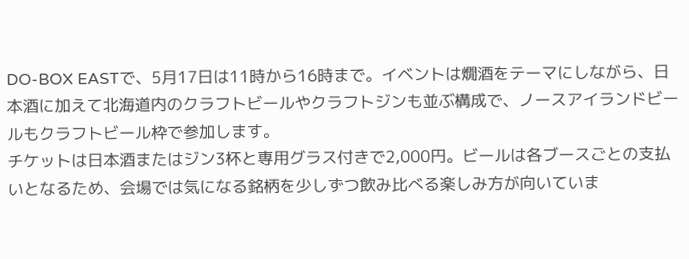DO-BOX EASTで、5月17日は11時から16時まで。イベントは燗酒をテーマにしながら、日本酒に加えて北海道内のクラフトビールやクラフトジンも並ぶ構成で、ノースアイランドビールもクラフトビール枠で参加します。
チケットは日本酒またはジン3杯と専用グラス付きで2,000円。ビールは各ブースごとの支払いとなるため、会場では気になる銘柄を少しずつ飲み比べる楽しみ方が向いていま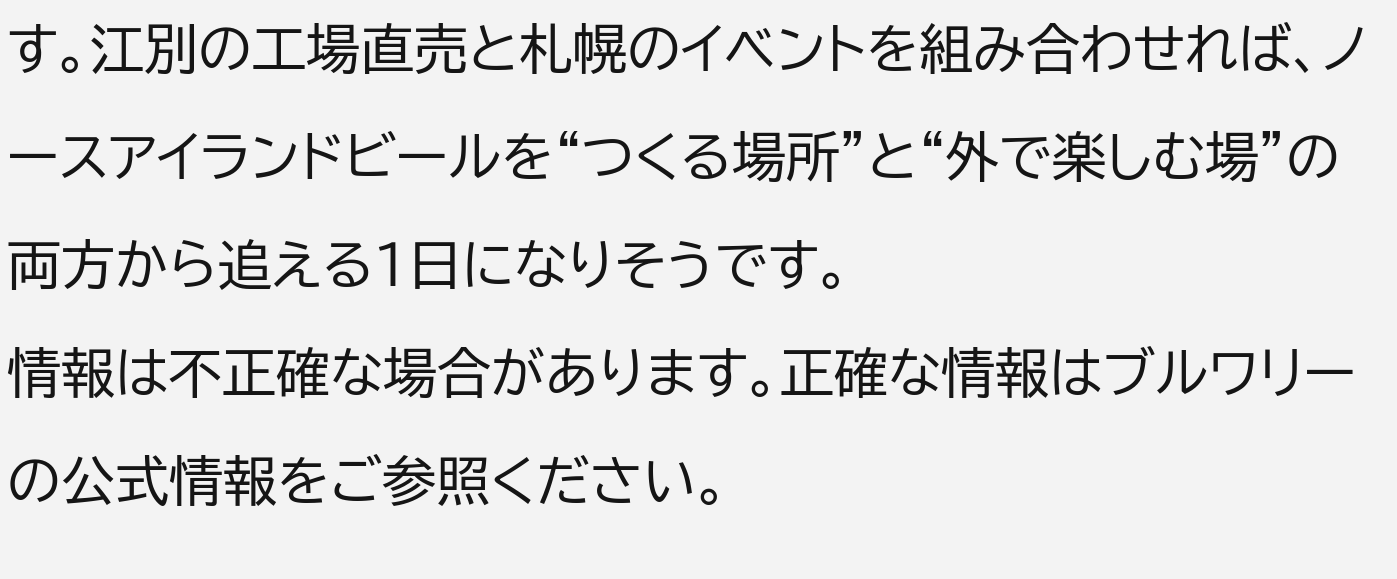す。江別の工場直売と札幌のイベントを組み合わせれば、ノースアイランドビールを“つくる場所”と“外で楽しむ場”の両方から追える1日になりそうです。
情報は不正確な場合があります。正確な情報はブルワリーの公式情報をご参照ください。